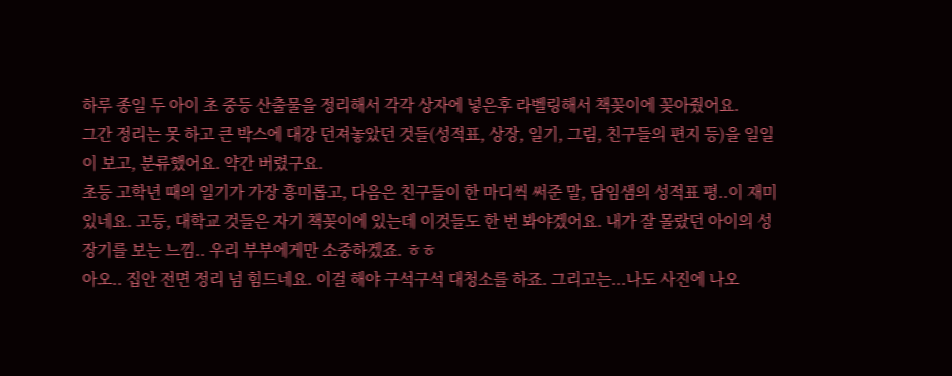하루 종일 두 아이 초 중등 산출물을 정리해서 각각 상자에 넣은후 라벨링해서 책꽂이에 꽂아줬어요.
그간 정리는 못 하고 큰 박스에 대강 던져놓았던 것들(성적표, 상장, 일기, 그림, 친구들의 편지 등)을 일일이 보고, 분류했어요. 약간 버렸구요.
초등 고학년 때의 일기가 가장 흥미롭고, 다음은 친구들이 한 마디씩 써준 말, 담임샘의 성적표 평..이 재미있네요. 고등, 대학교 것들은 자기 책꽂이에 있는데 이것들도 한 번 봐야겠어요. 내가 잘 몰랐던 아이의 성장기를 보는 느낌.. 우리 부부에게만 소중하겠죠. ㅎㅎ
아오.. 집안 전면 정리 넘 힘드네요. 이걸 해야 구석구석 대청소를 하죠. 그리고는...나도 사진에 나오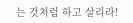는 것처럼 하고 살리라!